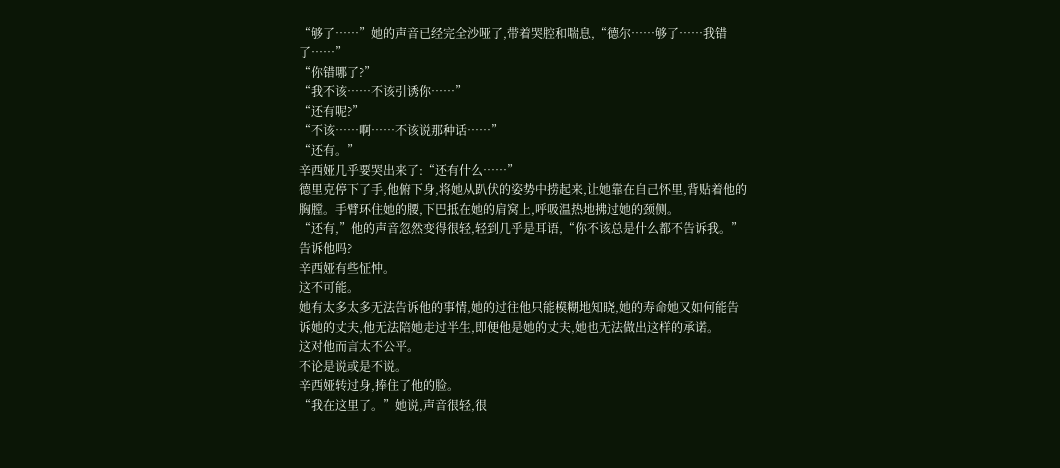“够了……”她的声音已经完全沙哑了,带着哭腔和喘息,“德尔……够了……我错了……”
“你错哪了?”
“我不该……不该引诱你……”
“还有呢?”
“不该……啊……不该说那种话……”
“还有。”
辛西娅几乎要哭出来了:“还有什么……”
德里克停下了手,他俯下身,将她从趴伏的姿势中捞起来,让她靠在自己怀里,背贴着他的胸膛。手臂环住她的腰,下巴抵在她的肩窝上,呼吸温热地拂过她的颈侧。
“还有,”他的声音忽然变得很轻,轻到几乎是耳语,“你不该总是什么都不告诉我。”
告诉他吗?
辛西娅有些怔忡。
这不可能。
她有太多太多无法告诉他的事情,她的过往他只能模糊地知晓,她的寿命她又如何能告诉她的丈夫,他无法陪她走过半生,即便他是她的丈夫,她也无法做出这样的承诺。
这对他而言太不公平。
不论是说或是不说。
辛西娅转过身,捧住了他的脸。
“我在这里了。”她说,声音很轻,很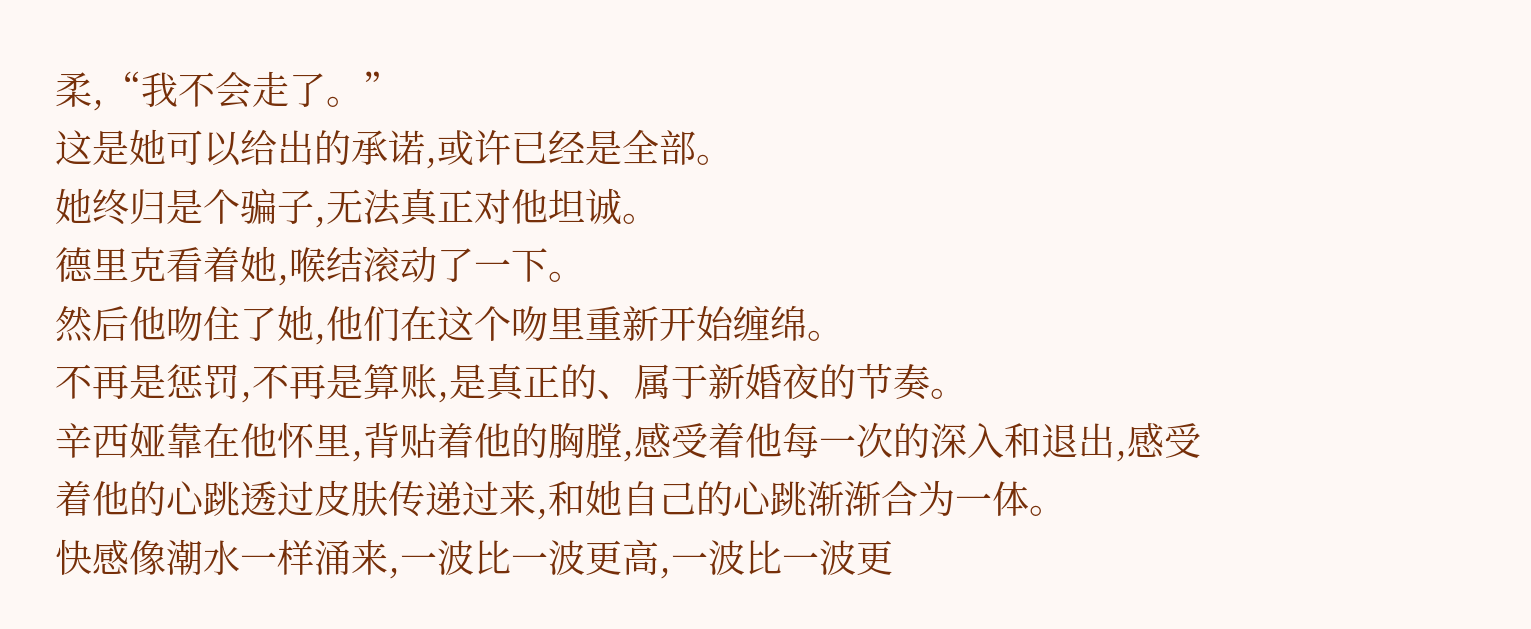柔,“我不会走了。”
这是她可以给出的承诺,或许已经是全部。
她终归是个骗子,无法真正对他坦诚。
德里克看着她,喉结滚动了一下。
然后他吻住了她,他们在这个吻里重新开始缠绵。
不再是惩罚,不再是算账,是真正的、属于新婚夜的节奏。
辛西娅靠在他怀里,背贴着他的胸膛,感受着他每一次的深入和退出,感受着他的心跳透过皮肤传递过来,和她自己的心跳渐渐合为一体。
快感像潮水一样涌来,一波比一波更高,一波比一波更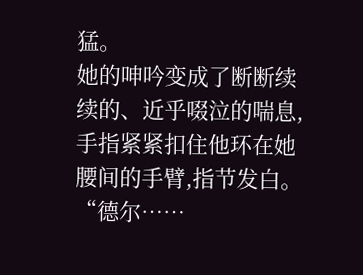猛。
她的呻吟变成了断断续续的、近乎啜泣的喘息,手指紧紧扣住他环在她腰间的手臂,指节发白。
“德尔……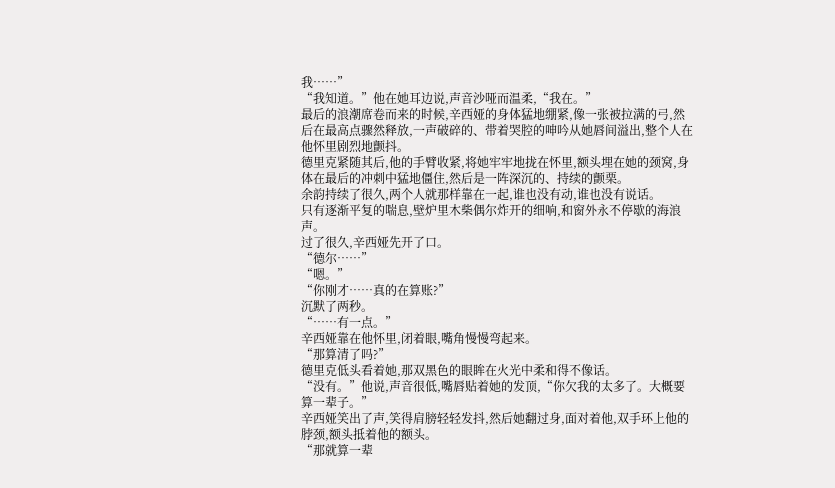我……”
“我知道。”他在她耳边说,声音沙哑而温柔,“我在。”
最后的浪潮席卷而来的时候,辛西娅的身体猛地绷紧,像一张被拉满的弓,然后在最高点骤然释放,一声破碎的、带着哭腔的呻吟从她唇间溢出,整个人在他怀里剧烈地颤抖。
德里克紧随其后,他的手臂收紧,将她牢牢地拢在怀里,额头埋在她的颈窝,身体在最后的冲刺中猛地僵住,然后是一阵深沉的、持续的颤栗。
余韵持续了很久,两个人就那样靠在一起,谁也没有动,谁也没有说话。
只有逐渐平复的喘息,壁炉里木柴偶尔炸开的细响,和窗外永不停歇的海浪声。
过了很久,辛西娅先开了口。
“德尔……”
“嗯。”
“你刚才……真的在算账?”
沉默了两秒。
“……有一点。”
辛西娅靠在他怀里,闭着眼,嘴角慢慢弯起来。
“那算清了吗?”
德里克低头看着她,那双黑色的眼眸在火光中柔和得不像话。
“没有。”他说,声音很低,嘴唇贴着她的发顶,“你欠我的太多了。大概要算一辈子。”
辛西娅笑出了声,笑得肩膀轻轻发抖,然后她翻过身,面对着他,双手环上他的脖颈,额头抵着他的额头。
“那就算一辈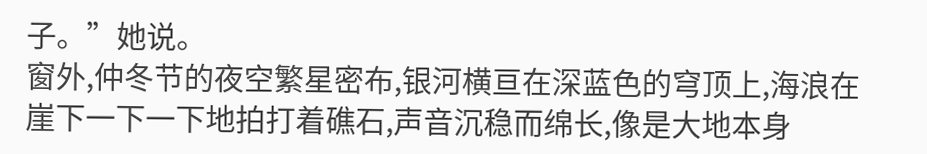子。”她说。
窗外,仲冬节的夜空繁星密布,银河横亘在深蓝色的穹顶上,海浪在崖下一下一下地拍打着礁石,声音沉稳而绵长,像是大地本身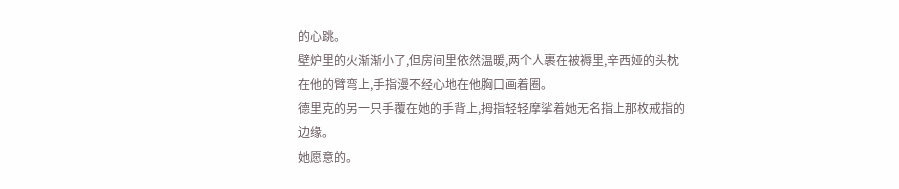的心跳。
壁炉里的火渐渐小了,但房间里依然温暖,两个人裹在被褥里,辛西娅的头枕在他的臂弯上,手指漫不经心地在他胸口画着圈。
德里克的另一只手覆在她的手背上,拇指轻轻摩挲着她无名指上那枚戒指的边缘。
她愿意的。